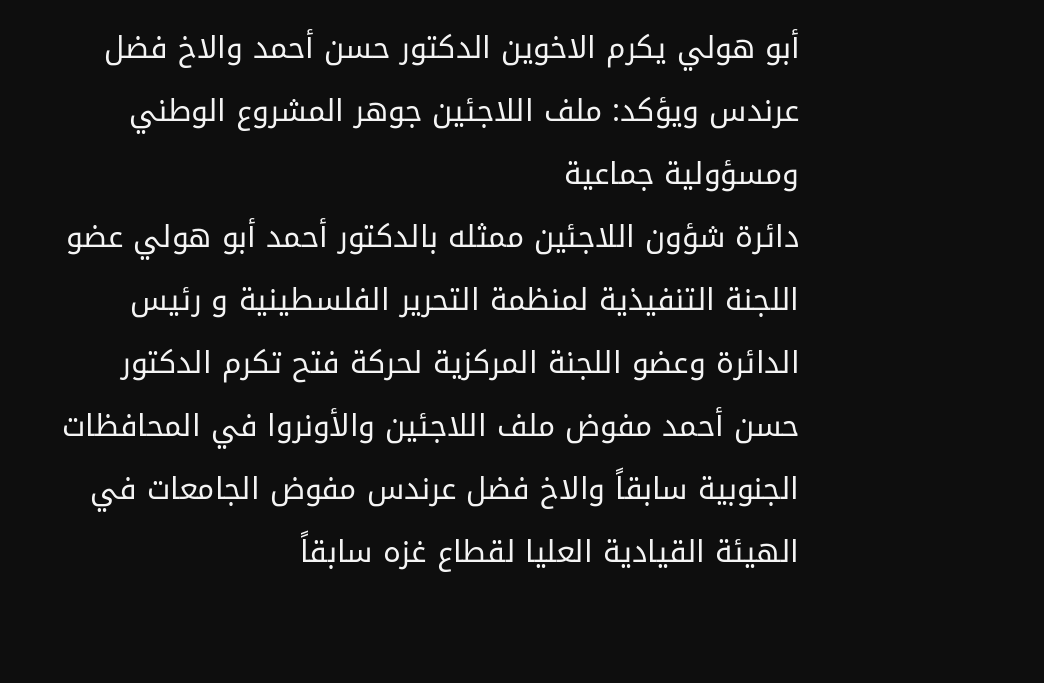أبو هولي يكرم الاخوين الدكتور حسن أحمد والاخ فضل عرندس ويؤكد: ملف اللاجئين جوهر المشروع الوطني ومسؤولية جماعية
دائرة شؤون اللاجئين ممثله بالدكتور أحمد أبو هولي عضو اللجنة التنفيذية لمنظمة التحرير الفلسطينية و رئيس الدائرة وعضو اللجنة المركزية لحركة فتح تكرم الدكتور حسن أحمد مفوض ملف اللاجئين والأونروا في المحافظات الجنوبية سابقاً والاخ فضل عرندس مفوض الجامعات في الهيئة القيادية العليا لقطاع غزه سابقاً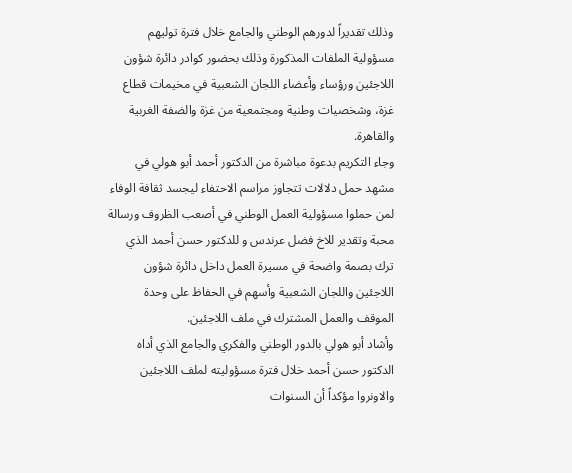وذلك تقديراً لدورهم الوطني والجامع خلال فترة توليهم مسؤولية الملفات المذكورة وذلك بحضور كوادر دائرة شؤون اللاجئين ورؤساء وأعضاء اللجان الشعبية في مخيمات قطاع غزة، وشخصيات وطنية ومجتمعية من غزة والضفة الغربية والقاهرة.
وجاء التكريم بدعوة مباشرة من الدكتور أحمد أبو هولي في مشهد حمل دلالات تتجاوز مراسم الاحتفاء ليجسد ثقافة الوفاء لمن حملوا مسؤولية العمل الوطني في أصعب الظروف ورسالة محبة وتقدير للاخ فضل عرندس و للدكتور حسن أحمد الذي ترك بصمة واضحة في مسيرة العمل داخل دائرة شؤون اللاجئين واللجان الشعبية وأسهم في الحفاظ على وحدة الموقف والعمل المشترك في ملف اللاجئين.
وأشاد أبو هولي بالدور الوطني والفكري والجامع الذي أداه الدكتور حسن أحمد خلال فترة مسؤوليته لملف اللاجئين والاونروا مؤكداً أن السنوات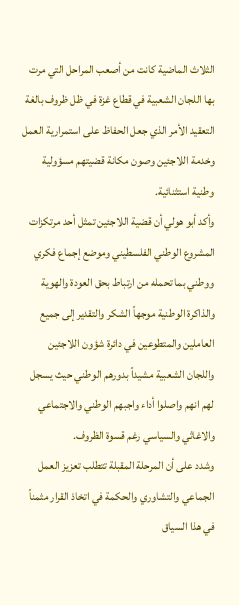الثلاث الماضية كانت من أصعب المراحل التي مرت بها اللجان الشعبية في قطاع غزة في ظل ظروف بالغة التعقيد الأمر الذي جعل الحفاظ على استمرارية العمل وخدمة اللاجئين وصون مكانة قضيتهم مسؤولية وطنية استثنائية.
وأكد أبو هولي أن قضية اللاجئين تمثل أحد مرتكزات المشروع الوطني الفلسطيني وموضع إجماع فكري ووطني بما تحمله من ارتباط بحق العودة والهوية والذاكرة الوطنية موجهاً الشكر والتقدير إلى جميع العاملين والمتطوعين في دائرة شؤون اللاجئين واللجان الشعبية مشيداً بدورهم الوطني حيث يسجل لهم انهم واصلوا أداء واجبهم الوطني والاجتماعي والاغاثي والسياسي رغم قسوة الظروف.
وشدد على أن المرحلة المقبلة تتطلب تعزيز العمل الجماعي والتشاوري والحكمة في اتخاذ القرار مثمناً في هذا السياق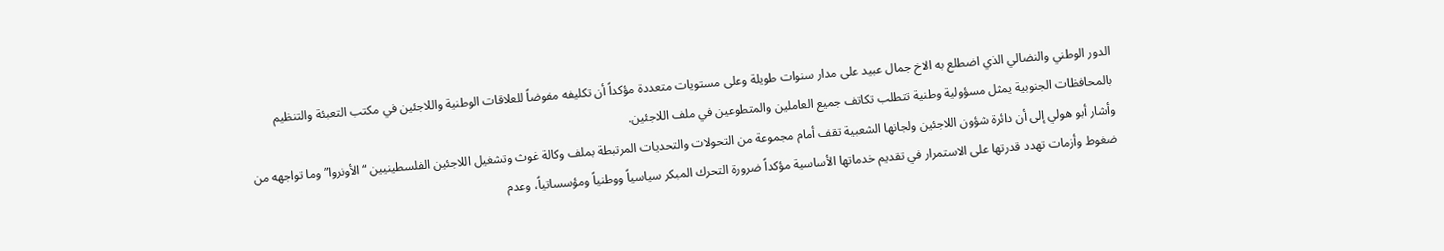الدور الوطني والنضالي الذي اضطلع به الاخ جمال عبيد على مدار سنوات طويلة وعلى مستويات متعددة مؤكداً أن تكليفه مفوضاً للعلاقات الوطنية واللاجئين في مكتب التعبئة والتنظيم بالمحافظات الجنوبية يمثل مسؤولية وطنية تتطلب تكاتف جميع العاملين والمتطوعين في ملف اللاجئين.
وأشار أبو هولي إلى أن دائرة شؤون اللاجئين ولجانها الشعبية تقف أمام مجموعة من التحولات والتحديات المرتبطة بملف وكالة غوث وتشغيل اللاجئين الفلسطينيين “الأونروا” وما تواجهه من ضغوط وأزمات تهدد قدرتها على الاستمرار في تقديم خدماتها الأساسية مؤكداً ضرورة التحرك المبكر سياسياً ووطنياً ومؤسساتياً، وعدم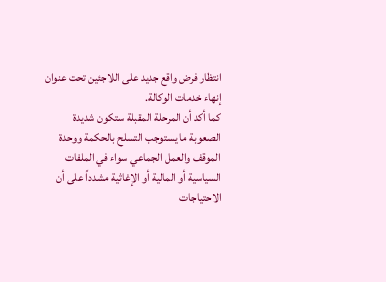انتظار فرض واقع جديد على اللاجئين تحت عنوان إنهاء خدمات الوكالة.
كما أكد أن المرحلة المقبلة ستكون شديدة الصعوبة ما يستوجب التسلح بالحكمة ووحدة الموقف والعمل الجماعي سواء في الملفات السياسية أو المالية أو الإغاثية مشدداً على أن الاحتياجات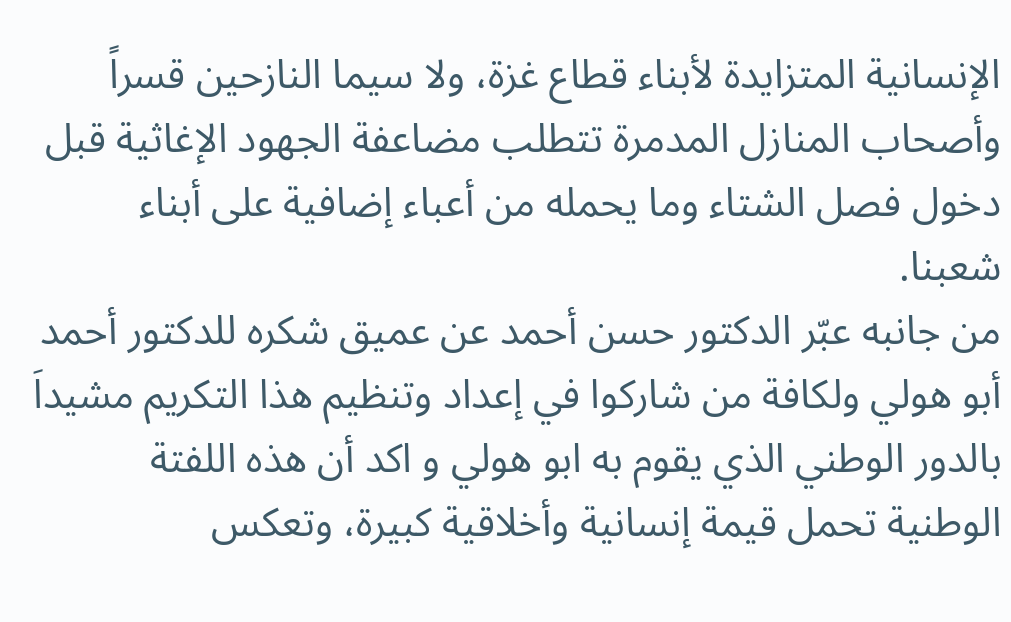الإنسانية المتزايدة لأبناء قطاع غزة، ولا سيما النازحين قسراً وأصحاب المنازل المدمرة تتطلب مضاعفة الجهود الإغاثية قبل دخول فصل الشتاء وما يحمله من أعباء إضافية على أبناء شعبنا.
من جانبه عبّر الدكتور حسن أحمد عن عميق شكره للدكتور أحمد أبو هولي ولكافة من شاركوا في إعداد وتنظيم هذا التكريم مشيداَ بالدور الوطني الذي يقوم به ابو هولي و اكد أن هذه اللفتة الوطنية تحمل قيمة إنسانية وأخلاقية كبيرة، وتعكس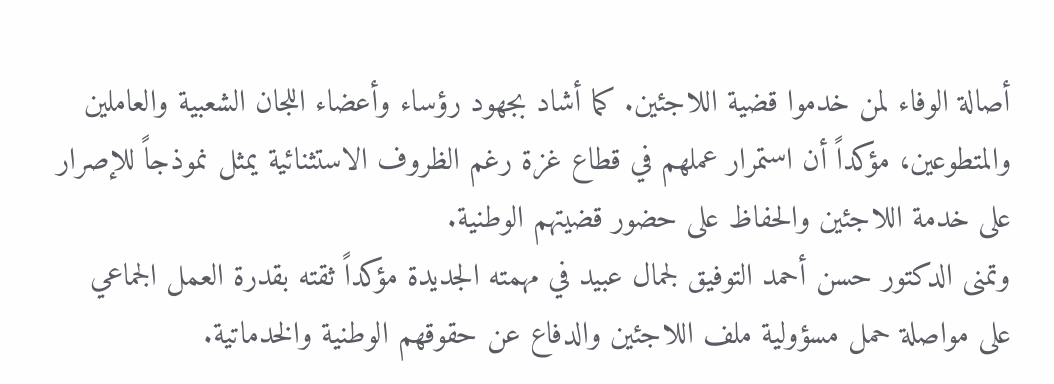أصالة الوفاء لمن خدموا قضية اللاجئين. كما أشاد بجهود رؤساء وأعضاء اللجان الشعبية والعاملين والمتطوعين، مؤكداً أن استمرار عملهم في قطاع غزة رغم الظروف الاستثنائية يمثل نموذجاً للإصرار على خدمة اللاجئين والحفاظ على حضور قضيتهم الوطنية.
وتمنى الدكتور حسن أحمد التوفيق لجمال عبيد في مهمته الجديدة مؤكداً ثقته بقدرة العمل الجماعي على مواصلة حمل مسؤولية ملف اللاجئين والدفاع عن حقوقهم الوطنية والخدماتية.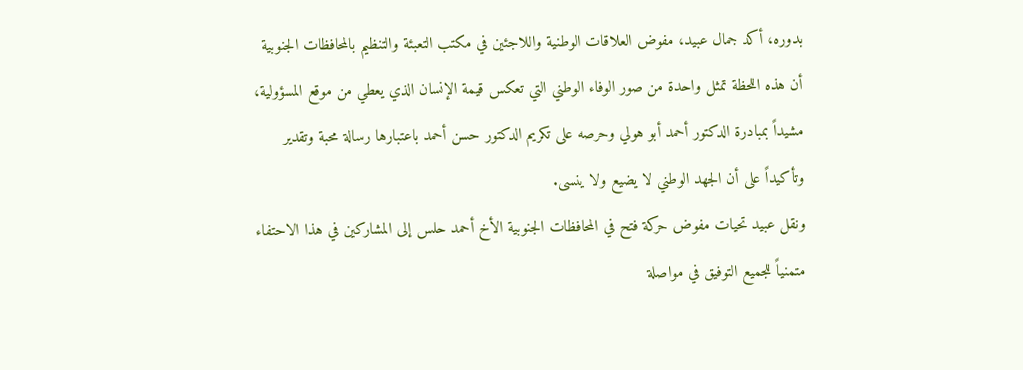بدوره، أكد جمال عبيد، مفوض العلاقات الوطنية واللاجئين في مكتب التعبئة والتنظيم بالمحافظات الجنوبية أن هذه اللحظة تمثل واحدة من صور الوفاء الوطني التي تعكس قيمة الإنسان الذي يعطي من موقع المسؤولية، مشيداً بمبادرة الدكتور أحمد أبو هولي وحرصه على تكريم الدكتور حسن أحمد باعتبارها رسالة محبة وتقدير وتأكيداً على أن الجهد الوطني لا يضيع ولا ينسى.
ونقل عبيد تحيات مفوض حركة فتح في المحافظات الجنوبية الأخ أحمد حلس إلى المشاركين في هذا الاحتفاء متمنياً للجميع التوفيق في مواصلة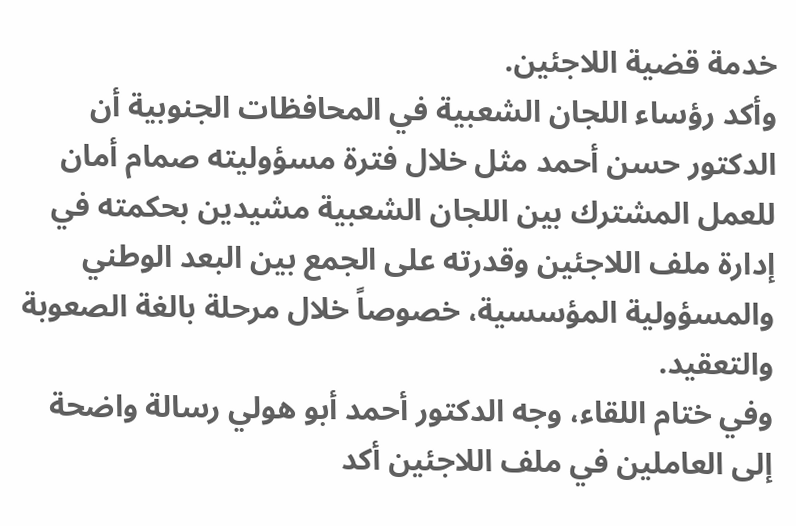خدمة قضية اللاجئين.
وأكد رؤساء اللجان الشعبية في المحافظات الجنوبية أن الدكتور حسن أحمد مثل خلال فترة مسؤوليته صمام أمان للعمل المشترك بين اللجان الشعبية مشيدين بحكمته في إدارة ملف اللاجئين وقدرته على الجمع بين البعد الوطني والمسؤولية المؤسسية، خصوصاً خلال مرحلة بالغة الصعوبة والتعقيد.
وفي ختام اللقاء، وجه الدكتور أحمد أبو هولي رسالة واضحة إلى العاملين في ملف اللاجئين أكد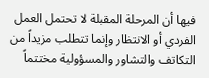فيها أن المرحلة المقبلة لا تحتمل العمل الفردي أو الانتظار وإنما تتطلب مزيداً من التكاتف والتشاور والمسؤولية مختتماً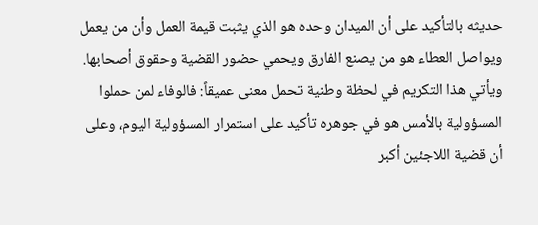حديثه بالتأكيد على أن الميدان وحده هو الذي يثبت قيمة العمل وأن من يعمل ويواصل العطاء هو من يصنع الفارق ويحمي حضور القضية وحقوق أصحابها.
ويأتي هذا التكريم في لحظة وطنية تحمل معنى عميقاً: فالوفاء لمن حملوا المسؤولية بالأمس هو في جوهره تأكيد على استمرار المسؤولية اليوم، وعلى أن قضية اللاجئين أكبر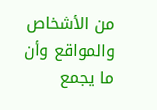من الأشخاص والمواقع وأن ما يجمع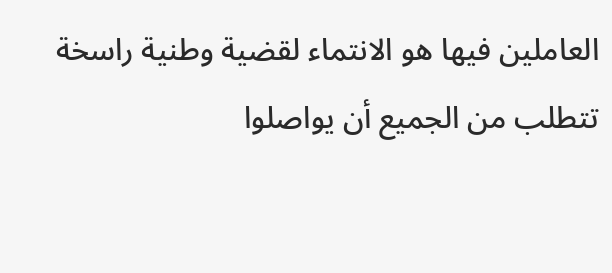العاملين فيها هو الانتماء لقضية وطنية راسخة تتطلب من الجميع أن يواصلوا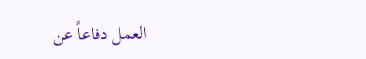العمل دفاعاً عن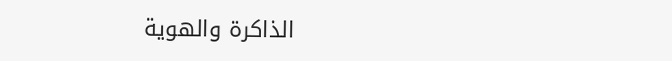الذاكرة والهوية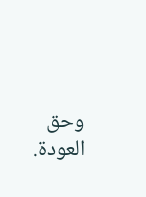وحق العودة.